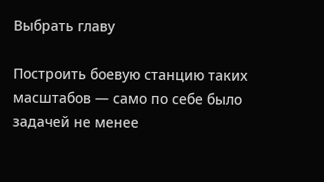Выбрать главу

Построить боевую станцию таких масштабов — само по себе было задачей не менее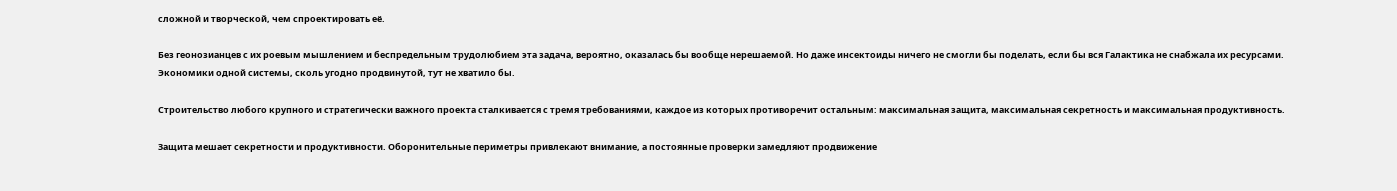сложной и творческой, чем спроектировать её.

Без геонозианцев с их роевым мышлением и беспредельным трудолюбием эта задача, вероятно, оказалась бы вообще нерешаемой. Но даже инсектоиды ничего не смогли бы поделать, если бы вся Галактика не снабжала их ресурсами. Экономики одной системы, сколь угодно продвинутой, тут не хватило бы.

Строительство любого крупного и стратегически важного проекта сталкивается с тремя требованиями, каждое из которых противоречит остальным: максимальная защита, максимальная секретность и максимальная продуктивность.

Защита мешает секретности и продуктивности. Оборонительные периметры привлекают внимание, а постоянные проверки замедляют продвижение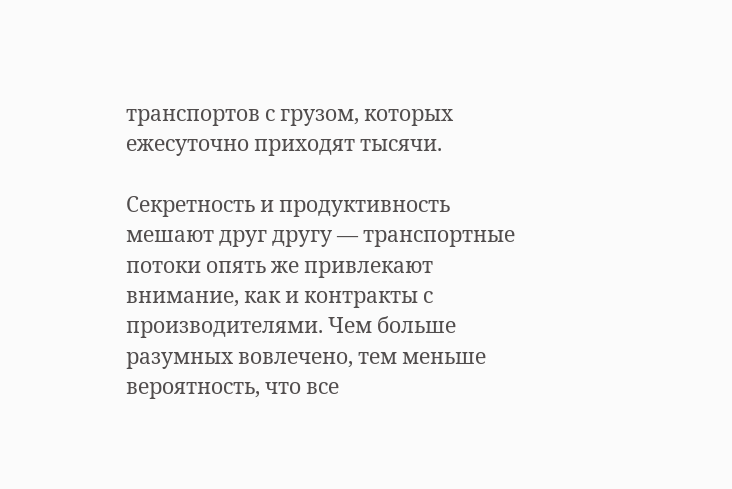транспортов с грузом, которых ежесуточно приходят тысячи.

Секретность и продуктивность мешают друг другу — транспортные потоки опять же привлекают внимание, как и контракты с производителями. Чем больше разумных вовлечено, тем меньше вероятность, что все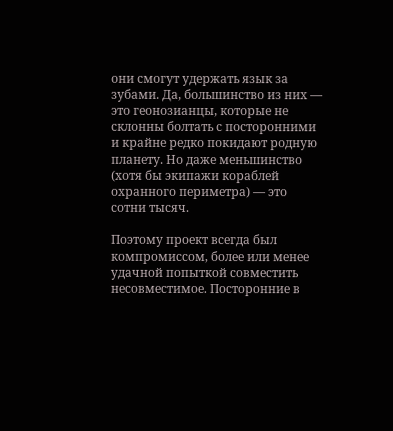они смогут удержать язык за зубами. Да, большинство из них — это геонозианцы, которые не склонны болтать с посторонними и крайне редко покидают родную планету. Но даже меньшинство (хотя бы экипажи кораблей охранного периметра) — это сотни тысяч.

Поэтому проект всегда был компромиссом, более или менее удачной попыткой совместить несовместимое. Посторонние в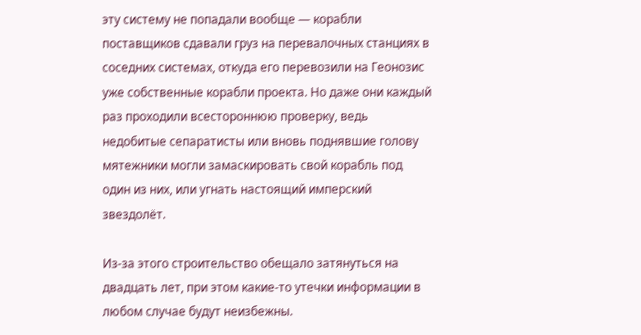эту систему не попадали вообще — корабли поставщиков сдавали груз на перевалочных станциях в соседних системах, откуда его перевозили на Геонозис уже собственные корабли проекта. Но даже они каждый раз проходили всестороннюю проверку, ведь недобитые сепаратисты или вновь поднявшие голову мятежники могли замаскировать свой корабль под один из них, или угнать настоящий имперский звездолёт.

Из-за этого строительство обещало затянуться на двадцать лет, при этом какие-то утечки информации в любом случае будут неизбежны.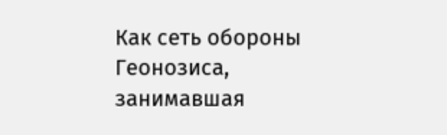Как сеть обороны Геонозиса, занимавшая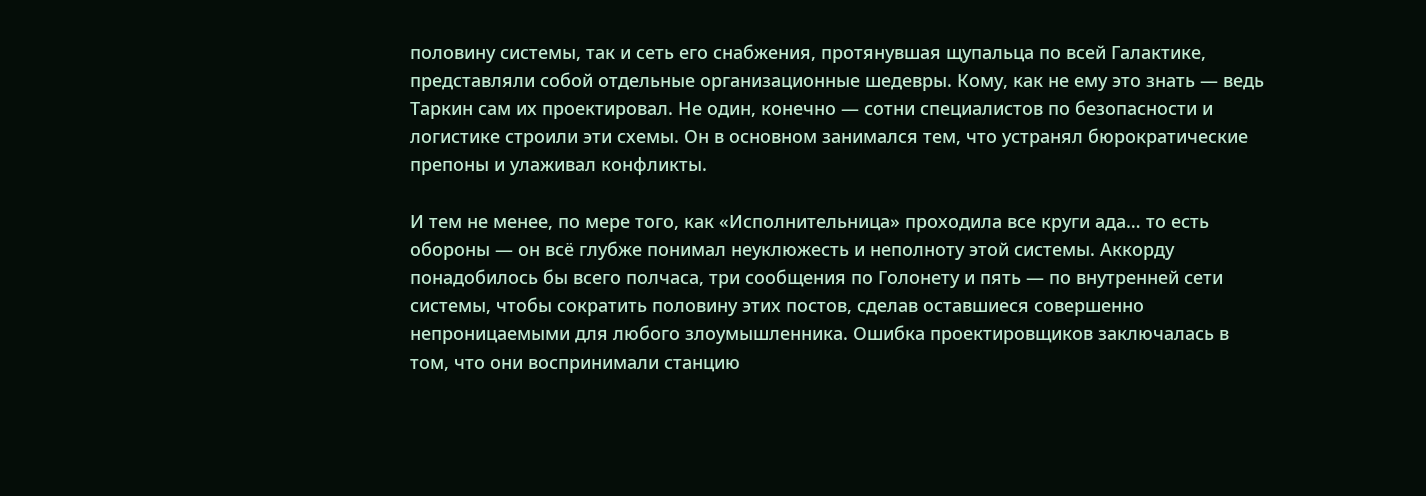половину системы, так и сеть его снабжения, протянувшая щупальца по всей Галактике, представляли собой отдельные организационные шедевры. Кому, как не ему это знать — ведь Таркин сам их проектировал. Не один, конечно — сотни специалистов по безопасности и логистике строили эти схемы. Он в основном занимался тем, что устранял бюрократические препоны и улаживал конфликты.

И тем не менее, по мере того, как «Исполнительница» проходила все круги ада… то есть обороны — он всё глубже понимал неуклюжесть и неполноту этой системы. Аккорду понадобилось бы всего полчаса, три сообщения по Голонету и пять — по внутренней сети системы, чтобы сократить половину этих постов, сделав оставшиеся совершенно непроницаемыми для любого злоумышленника. Ошибка проектировщиков заключалась в том, что они воспринимали станцию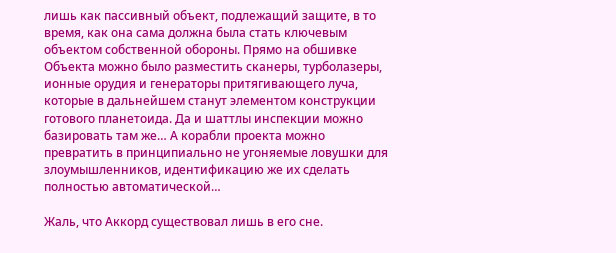лишь как пассивный объект, подлежащий защите, в то время, как она сама должна была стать ключевым объектом собственной обороны. Прямо на обшивке Объекта можно было разместить сканеры, турболазеры, ионные орудия и генераторы притягивающего луча, которые в дальнейшем станут элементом конструкции готового планетоида. Да и шаттлы инспекции можно базировать там же… А корабли проекта можно превратить в принципиально не угоняемые ловушки для злоумышленников, идентификацию же их сделать полностью автоматической…

Жаль, что Аккорд существовал лишь в его сне.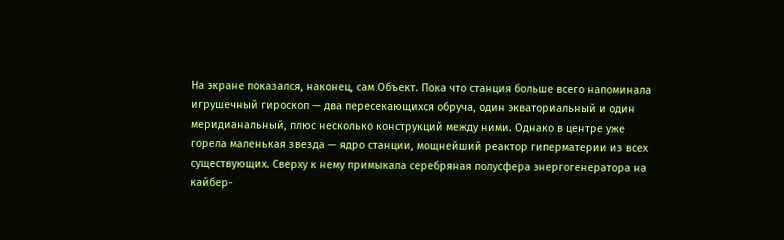На экране показался, наконец, сам Объект. Пока что станция больше всего напоминала игрушечный гироскоп — два пересекающихся обруча, один экваториальный и один меридианальный, плюс несколько конструкций между ними. Однако в центре уже горела маленькая звезда — ядро станции, мощнейший реактор гиперматерии из всех существующих. Сверху к нему примыкала серебряная полусфера энергогенератора на кайбер-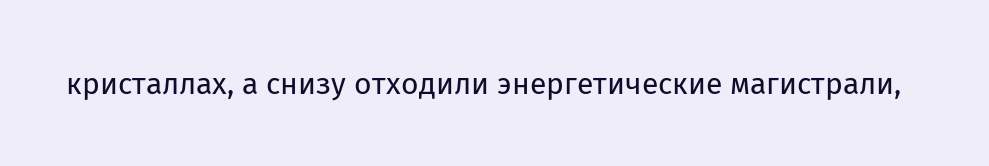кристаллах, а снизу отходили энергетические магистрали,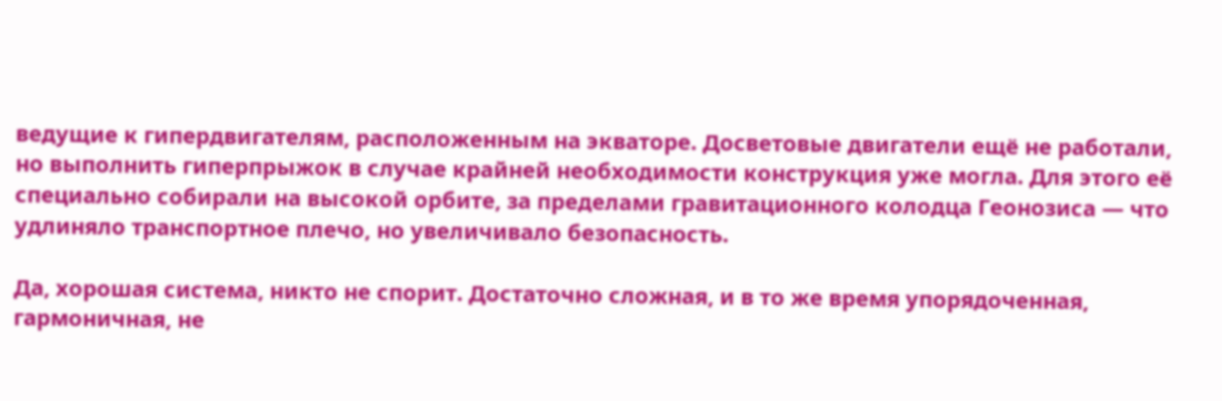ведущие к гипердвигателям, расположенным на экваторе. Досветовые двигатели ещё не работали, но выполнить гиперпрыжок в случае крайней необходимости конструкция уже могла. Для этого её специально собирали на высокой орбите, за пределами гравитационного колодца Геонозиса — что удлиняло транспортное плечо, но увеличивало безопасность.

Да, хорошая система, никто не спорит. Достаточно сложная, и в то же время упорядоченная, гармоничная, не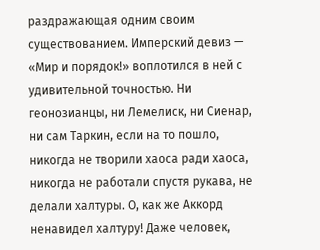раздражающая одним своим существованием. Имперский девиз — «Мир и порядок!» воплотился в ней с удивительной точностью. Ни геонозианцы, ни Лемелиск, ни Сиенар, ни сам Таркин, если на то пошло, никогда не творили хаоса ради хаоса, никогда не работали спустя рукава, не делали халтуры. О, как же Аккорд ненавидел халтуру! Даже человек,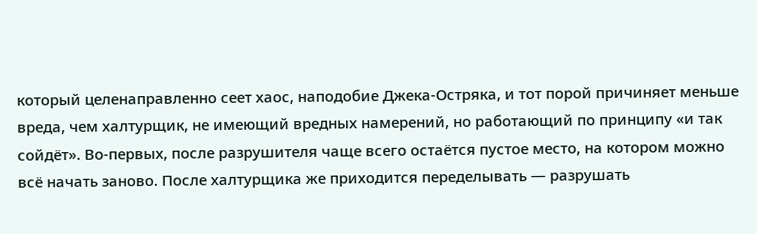который целенаправленно сеет хаос, наподобие Джека-Остряка, и тот порой причиняет меньше вреда, чем халтурщик, не имеющий вредных намерений, но работающий по принципу «и так сойдёт». Во-первых, после разрушителя чаще всего остаётся пустое место, на котором можно всё начать заново. После халтурщика же приходится переделывать — разрушать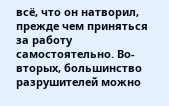всё, что он натворил, прежде чем приняться за работу самостоятельно. Во-вторых, большинство разрушителей можно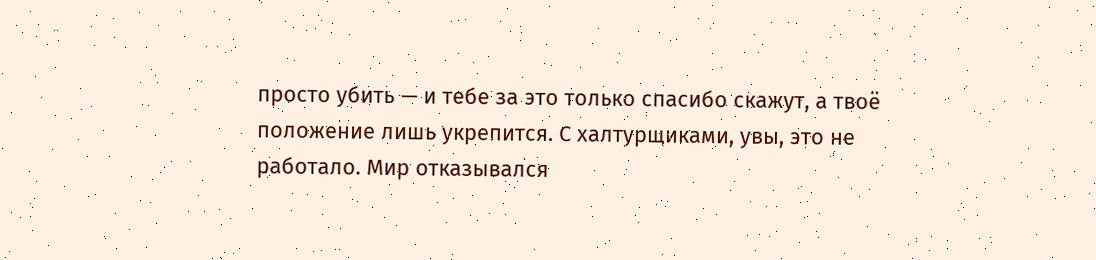просто убить — и тебе за это только спасибо скажут, а твоё положение лишь укрепится. С халтурщиками, увы, это не работало. Мир отказывался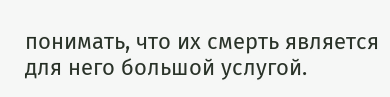понимать, что их смерть является для него большой услугой.